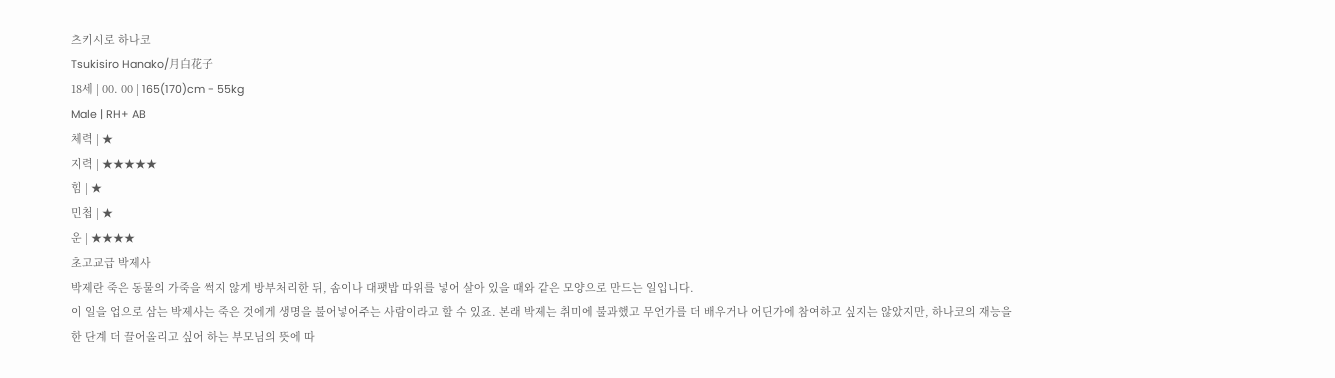츠키시로 하나코
Tsukisiro Hanako/月白花子
18세 | 00. 00 | 165(170)cm - 55kg
Male | RH+ AB
체력 | ★
지력 | ★★★★★
힘 | ★
민첩 | ★
운 | ★★★★
초고교급 박제사
박제란 죽은 동물의 가죽을 썩지 않게 방부처리한 뒤, 솜이나 대팻밥 따위를 넣어 살아 있을 때와 같은 모양으로 만드는 일입니다.
이 일을 업으로 삼는 박제사는 죽은 것에게 생명을 불어넣어주는 사람이라고 할 수 있죠. 본래 박제는 취미에 불과했고 무언가를 더 배우거나 어딘가에 참여하고 싶지는 않았지만, 하나코의 재능을 한 단계 더 끌어올리고 싶어 하는 부모님의 뜻에 따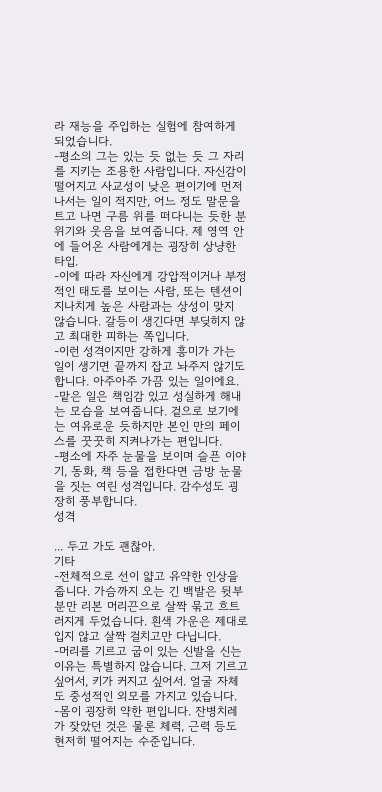라 재능을 주입하는 실험에 참여하게 되었습니다.
-평소의 그는 있는 듯 없는 듯 그 자리를 지키는 조용한 사람입니다. 자신감이 떨어지고 사교성이 낮은 편이기에 먼저 나서는 일이 적지만, 어느 정도 말문을 트고 나면 구름 위를 떠다니는 듯한 분위기와 웃음을 보여줍니다. 제 영역 안에 들어온 사람에게는 굉장히 상냥한 타입.
-이에 따라 자신에게 강압적이거나 부정적인 태도를 보이는 사람, 또는 텐션이 지나치게 높은 사람과는 상성이 맞지 않습니다. 갈등이 생긴다면 부딪히지 않고 최대한 피하는 쪽입니다.
-이런 성격이지만 강하게 흥미가 가는 일이 생기면 끝까지 잡고 놔주지 않기도 합니다. 아주아주 가끔 있는 일이에요.
-맡은 일은 책임감 있고 성실하게 해내는 모습을 보여줍니다. 겉으로 보기에는 여유로운 듯하지만 본인 만의 페이스를 꿋꿋히 지켜나가는 편입니다.
-평소에 자주 눈물을 보이며 슬픈 이야기, 동화, 책 등을 접한다면 금방 눈물을 짓는 여린 성격입니다. 감수성도 굉장히 풍부합니다.
성격

... 두고 가도 괜찮아.
기타
-전체적으로 선이 얇고 유약한 인상을 줍니다. 가슴까지 오는 긴 백발은 뒷부분만 리본 머리끈으로 살짝 묶고 흐트러지게 두었습니다. 흰색 가운은 제대로 입지 않고 살짝 걸치고만 다닙니다.
-머리를 기르고 굽이 있는 신발을 신는 이유는 특별하지 않습니다. 그저 기르고 싶어서, 키가 커지고 싶어서. 얼굴 자체도 중성적인 외모를 가지고 있습니다.
-몸이 굉장히 약한 편입니다. 잔병치레가 잦았던 것은 물론 체력, 근력 등도 현저히 떨어지는 수준입니다.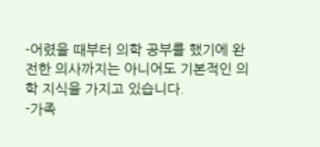-어렸을 때부터 의학 공부를 했기에 완전한 의사까지는 아니어도 기본적인 의학 지식을 가지고 있습니다.
-가족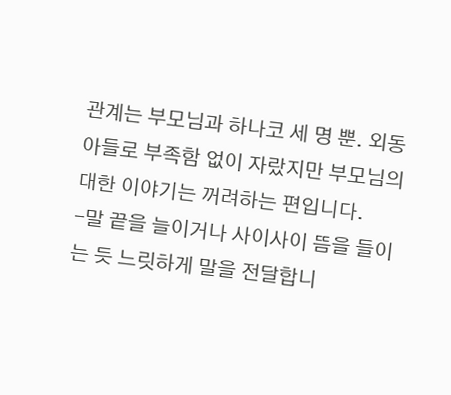관계는 부모님과 하나코 세 명 뿐. 외동 아들로 부족함 없이 자랐지만 부모님의 대한 이야기는 꺼려하는 편입니다.
-말 끝을 늘이거나 사이사이 뜸을 들이는 듯 느릿하게 말을 전달합니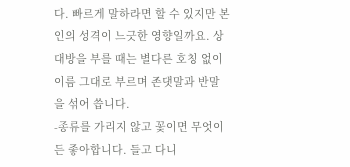다. 빠르게 말하라면 할 수 있지만 본인의 성격이 느긋한 영향일까요. 상대방을 부를 때는 별다른 호칭 없이 이름 그대로 부르며 존댓말과 반말을 섞어 씁니다.
-종류를 가리지 않고 꽃이면 무엇이든 좋아합니다. 들고 다니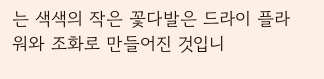는 색색의 작은 꽃다발은 드라이 플라워와 조화로 만들어진 것입니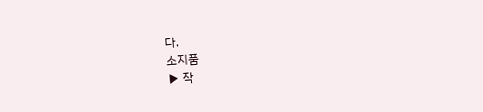다.
소지품
▶ 작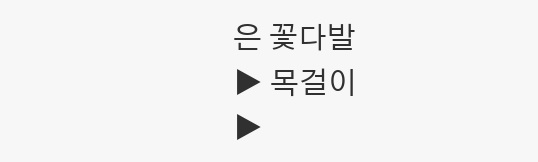은 꽃다발
▶ 목걸이
▶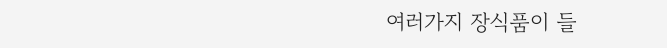여러가지 장식품이 들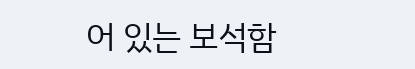어 있는 보석함